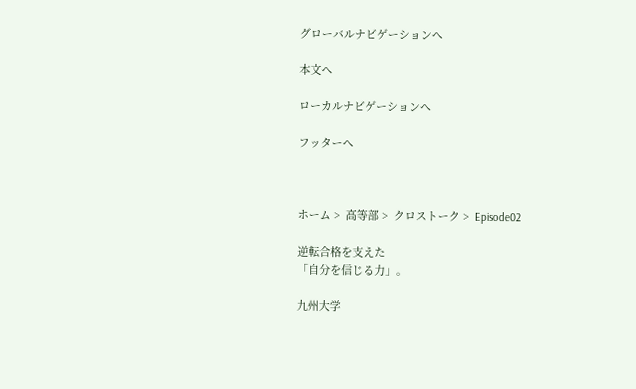グローバルナビゲーションへ

本文へ

ローカルナビゲーションへ

フッターへ



ホーム >  高等部 >  クロストーク >  Episode02

逆転合格を支えた
「自分を信じる力」。

九州大学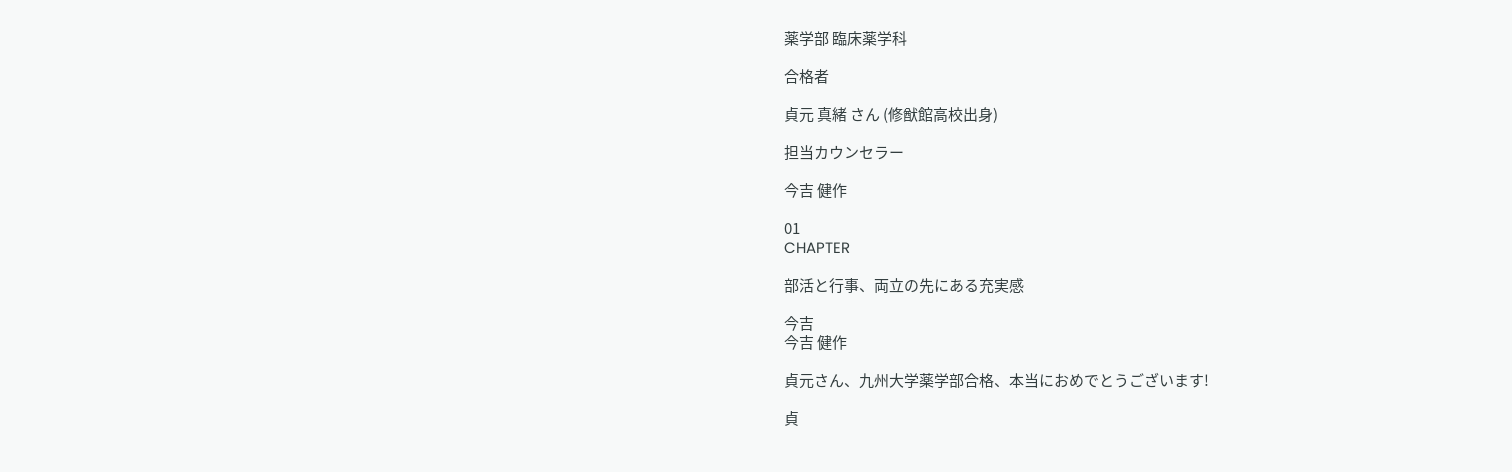薬学部 臨床薬学科

合格者

貞元 真緒 さん (修猷館高校出身)

担当カウンセラー

今吉 健作

01
CHAPTER

部活と行事、両立の先にある充実感

今吉
今吉 健作

貞元さん、九州大学薬学部合格、本当におめでとうございます!

貞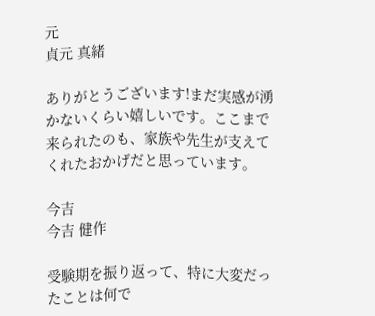元
貞元 真緒

ありがとうございます!まだ実感が湧かないくらい嬉しいです。ここまで来られたのも、家族や先生が支えてくれたおかげだと思っています。

今吉
今吉 健作

受験期を振り返って、特に大変だったことは何で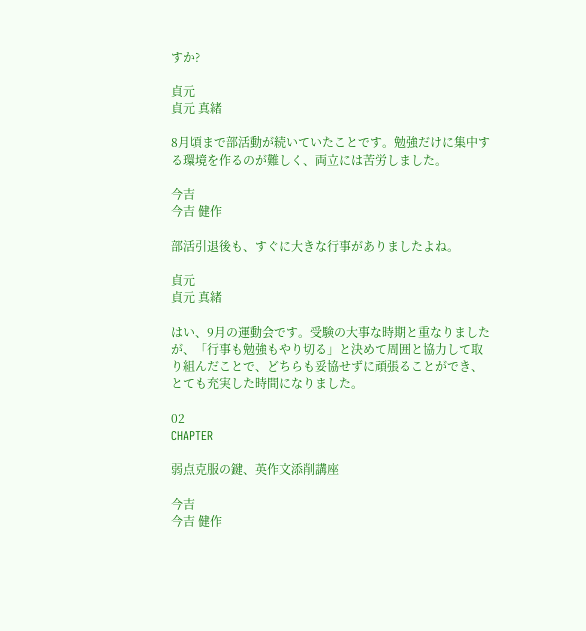すか?

貞元
貞元 真緒

8月頃まで部活動が続いていたことです。勉強だけに集中する環境を作るのが難しく、両立には苦労しました。

今吉
今吉 健作

部活引退後も、すぐに大きな行事がありましたよね。

貞元
貞元 真緒

はい、9月の運動会です。受験の大事な時期と重なりましたが、「行事も勉強もやり切る」と決めて周囲と協力して取り組んだことで、どちらも妥協せずに頑張ることができ、とても充実した時間になりました。

02
CHAPTER

弱点克服の鍵、英作文添削講座

今吉
今吉 健作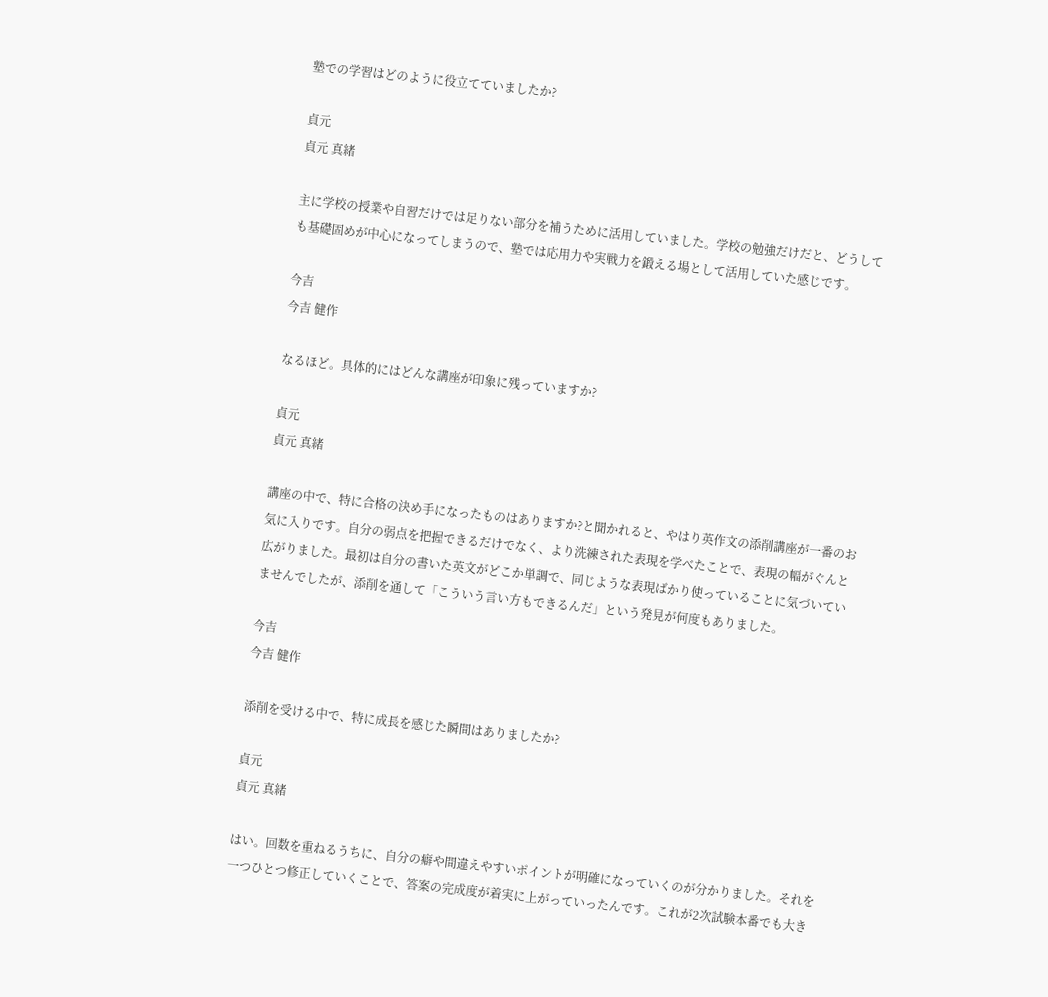塾での学習はどのように役立てていましたか?

貞元
貞元 真緒

主に学校の授業や自習だけでは足りない部分を補うために活用していました。学校の勉強だけだと、どうしても基礎固めが中心になってしまうので、塾では応用力や実戦力を鍛える場として活用していた感じです。

今吉
今吉 健作

なるほど。具体的にはどんな講座が印象に残っていますか?

貞元
貞元 真緒

講座の中で、特に合格の決め手になったものはありますか?と聞かれると、やはり英作文の添削講座が一番のお気に入りです。自分の弱点を把握できるだけでなく、より洗練された表現を学べたことで、表現の幅がぐんと広がりました。最初は自分の書いた英文がどこか単調で、同じような表現ばかり使っていることに気づいていませんでしたが、添削を通して「こういう言い方もできるんだ」という発見が何度もありました。

今吉
今吉 健作

添削を受ける中で、特に成長を感じた瞬間はありましたか?

貞元
貞元 真緒

はい。回数を重ねるうちに、自分の癖や間違えやすいポイントが明確になっていくのが分かりました。それを一つひとつ修正していくことで、答案の完成度が着実に上がっていったんです。これが2次試験本番でも大き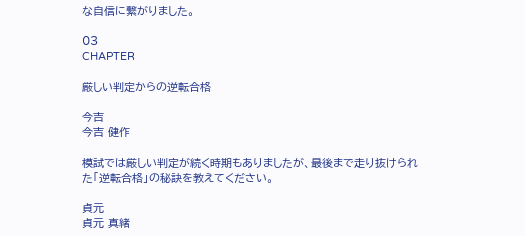な自信に繋がりました。

03
CHAPTER

厳しい判定からの逆転合格

今吉
今吉 健作

模試では厳しい判定が続く時期もありましたが、最後まで走り抜けられた「逆転合格」の秘訣を教えてください。

貞元
貞元 真緒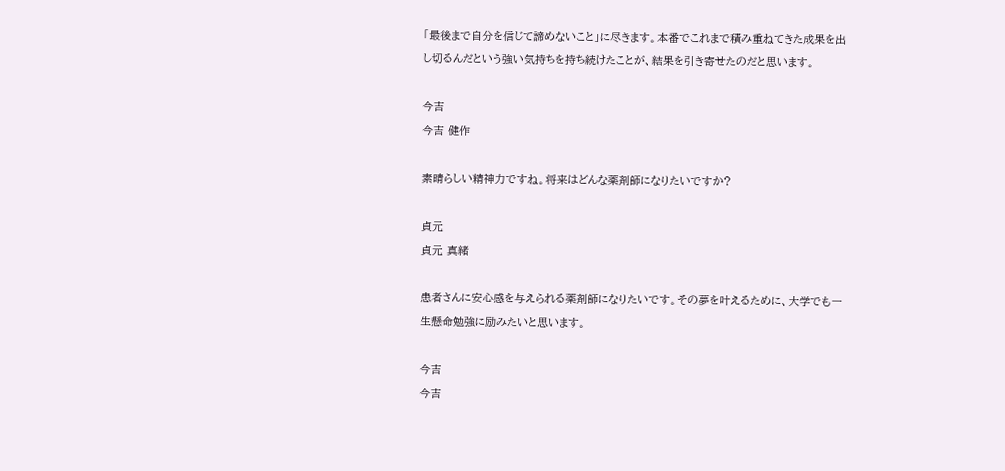「最後まで自分を信じて諦めないこと」に尽きます。本番でこれまで積み重ねてきた成果を出し切るんだという強い気持ちを持ち続けたことが、結果を引き寄せたのだと思います。

今吉
今吉 健作

素晴らしい精神力ですね。将来はどんな薬剤師になりたいですか?

貞元
貞元 真緒

患者さんに安心感を与えられる薬剤師になりたいです。その夢を叶えるために、大学でも一生懸命勉強に励みたいと思います。

今吉
今吉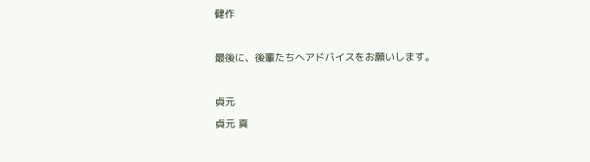健作

最後に、後輩たちへアドバイスをお願いします。

貞元
貞元 真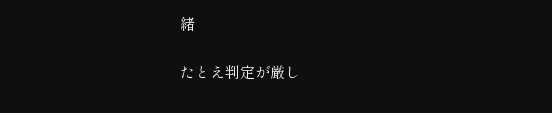緒

たとえ判定が厳し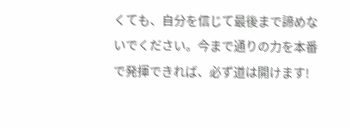くても、自分を信じて最後まで諦めないでください。今まで通りの力を本番で発揮できれば、必ず道は開けます!